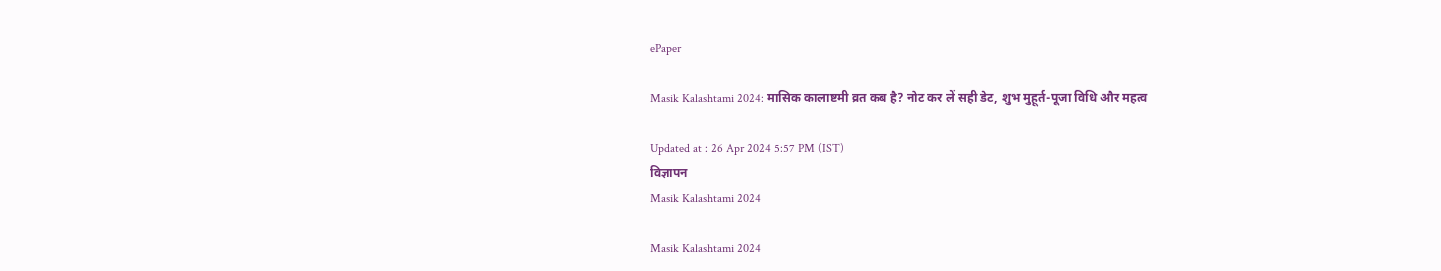ePaper

Masik Kalashtami 2024: मासिक कालाष्टमी व्रत कब है? नोट कर लें सही डेट, शुभ मुहूर्त-पूजा विधि और महत्व

Updated at : 26 Apr 2024 5:57 PM (IST)
विज्ञापन
Masik Kalashtami 2024

Masik Kalashtami 2024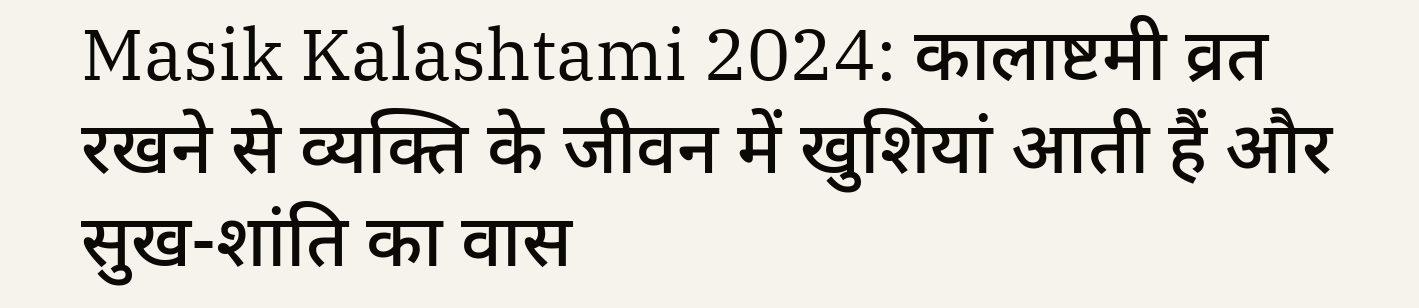Masik Kalashtami 2024: कालाष्टमी व्रत रखने से व्यक्ति के जीवन में खुशियां आती हैं और सुख-शांति का वास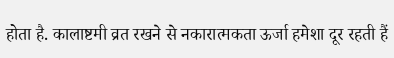होता है. कालाष्टमी व्रत रखने से नकारात्मकता ऊर्जा हमेशा दूर रहती हैं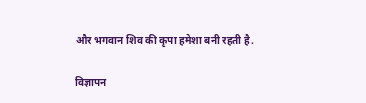और भगवान शिव की कृपा हमेशा बनी रहती है.

विज्ञापन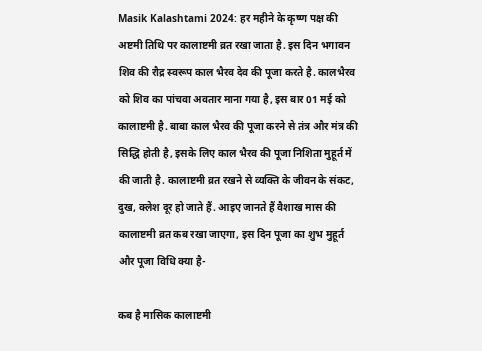Masik Kalashtami 2024: हर महीने के कृष्ण पक्ष की अष्टमी तिथि पर कालाष्टमी व्रत रखा जाता है. इस दिन भगावन शिव की रौद्र स्वरूप काल भैरव देव की पूजा करते है. कालभैरव को शिव का पांचवा अवतार माना गया है, इस बार 01 मई को कालाष्टमी है. बाबा काल भैरव की पूजा करने से तंत्र और मंत्र की सिद्धि होती है, इसके लिए काल भैरव की पूजा निशिता मुहूर्त में की जाती है. कालाष्टमी व्रत रखने से व्यक्ति के जीवन के संकट, दुख, क्लेश दूर हो जाते हैं. आइए जानते हैं वैशाख मास की कालाष्टमी व्रत कब रखा जाएगा, इस दिन पूजा का शुभ मुहूर्त और पूजा विधि क्या है-

कब है मासिक कालाष्टमी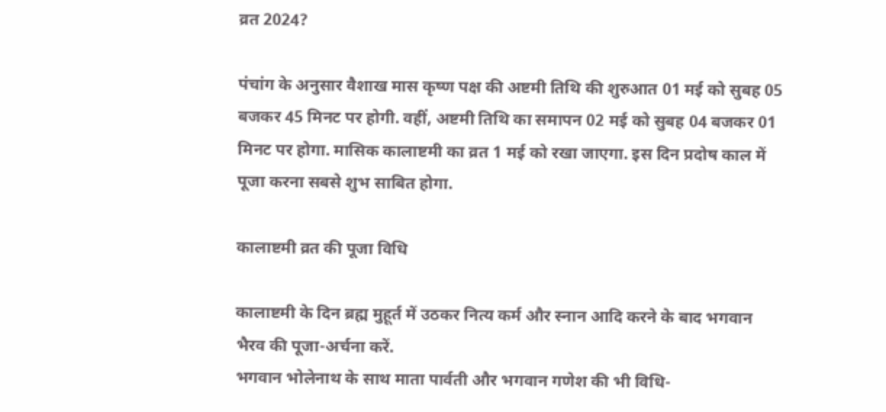व्रत 2024?

पंचांग के अनुसार वैशाख मास कृष्ण पक्ष की अष्टमी तिथि की शुरुआत 01 मई को सुबह 05 बजकर 45 मिनट पर होगी. वहीं, अष्टमी तिथि का समापन 02 मई को सुबह 04 बजकर 01 मिनट पर होगा. मासिक कालाष्टमी का व्रत 1 मई को रखा जाएगा. इस दिन प्रदोष काल में पूजा करना सबसे शुभ साबित होगा.

कालाष्टमी व्रत की पूजा विधि

कालाष्टमी के दिन ब्रह्म मुहूर्त में उठकर नित्य कर्म और स्नान आदि करने के बाद भगवान भैरव की पूजा-अर्चना करें.
भगवान भोलेनाथ के साथ माता पार्वती और भगवान गणेश की भी विधि-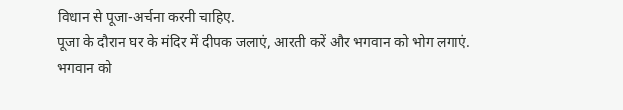विधान से पूजा-अर्चना करनी चाहिए.
पूजा के दौरान घर के मंदिर में दीपक जलाएं, आरती करें और भगवान को भोग लगाएं.
भगवान को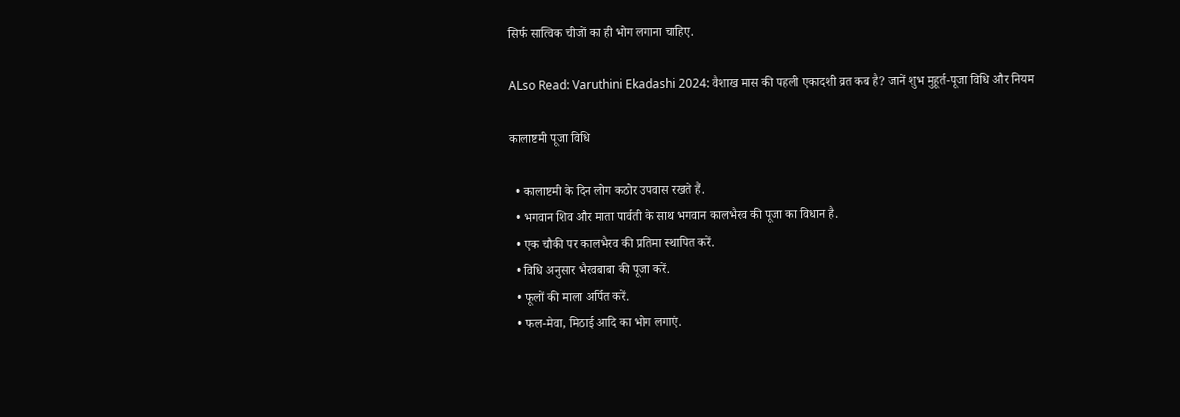सिर्फ सात्विक चीजों का ही भोग लगाना चाहिए.

ALso Read: Varuthini Ekadashi 2024: वैशाख मास की पहली एकादशी व्रत कब है? जानें शुभ मुहूर्त-पूजा विधि और नियम

कालाष्टमी पूजा विधि

  • कालाष्टमी के दिन लोग कठोर उपवास रखते हैं.
  • भगवान शिव और माता पार्वती के साथ भगवान कालभैरव की पूजा का विधान है.
  • एक चौकी पर कालभैरव की प्रतिमा स्थापित करें.
  • विधि अनुसार भैरवबाबा की पूजा करें.
  • फूलों की माला अर्पित करें.
  • फल-मेवा, मिठाई आदि का भोग लगाएं.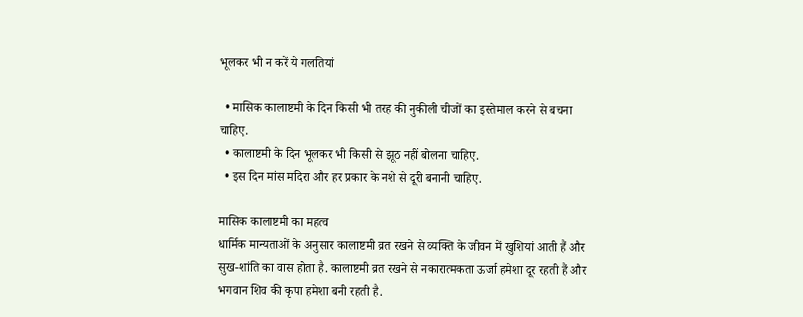भूलकर भी न करें ये गलतियां

  • मासिक कालाष्टमी के दिन किसी भी तरह की नुकीली चीजों का इस्तेमाल करने से बचना चाहिए.
  • कालाष्टमी के दिन भूलकर भी किसी से झूठ नहीं बोलना चाहिए.
  • इस दिन मांस मदिरा और हर प्रकार के नशे से दूरी बनानी चाहिए.

मासिक कालाष्टमी का महत्व
धार्मिक मान्यताओं के अनुसार कालाष्टमी व्रत रखने से व्यक्ति के जीवन में खुशियां आती हैं और सुख-शांति का वास होता है. कालाष्टमी व्रत रखने से नकारात्मकता ऊर्जा हमेशा दूर रहती हैं और भगवान शिव की कृपा हमेशा बनी रहती है.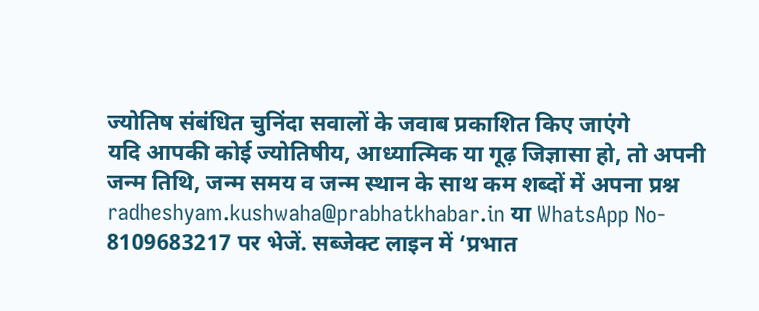ज्योतिष संबंधित चुनिंदा सवालों के जवाब प्रकाशित किए जाएंगे
यदि आपकी कोई ज्योतिषीय, आध्यात्मिक या गूढ़ जिज्ञासा हो, तो अपनी जन्म तिथि, जन्म समय व जन्म स्थान के साथ कम शब्दों में अपना प्रश्न radheshyam.kushwaha@prabhatkhabar.in या WhatsApp No- 8109683217 पर भेजें. सब्जेक्ट लाइन में ‘प्रभात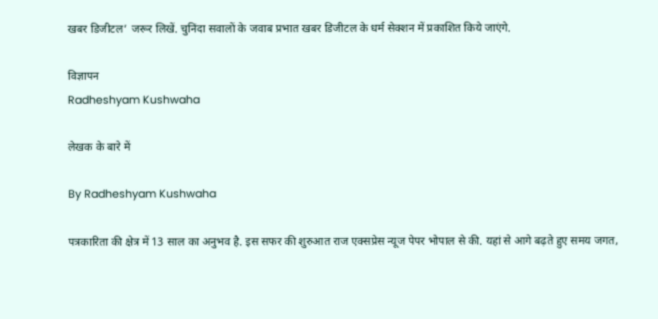खबर डिजीटल’ जरूर लिखें. चुनिंदा सवालों के जवाब प्रभात खबर डिजीटल के धर्म सेक्शन में प्रकाशित किये जाएंगे.

विज्ञापन
Radheshyam Kushwaha

लेखक के बारे में

By Radheshyam Kushwaha

पत्रकारिता की क्षेत्र में 13 साल का अनुभव है. इस सफर की शुरुआत राज एक्सप्रेस न्यूज पेपर भोपाल से की. यहां से आगे बढ़ते हुए समय जगत,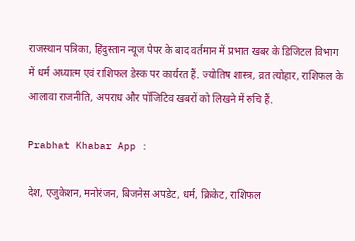राजस्थान पत्रिका, हिंदुस्तान न्यूज पेपर के बाद वर्तमान में प्रभात खबर के डिजिटल विभाग में धर्म अध्यात्म एवं राशिफल डेस्क पर कार्यरत हैं. ज्योतिष शास्त्र, व्रत त्योहार, राशिफल के आलावा राजनीति, अपराध और पॉजिटिव खबरों को लिखने में रुचि हैं.

Prabhat Khabar App :

देश, एजुकेशन, मनोरंजन, बिजनेस अपडेट, धर्म, क्रिकेट, राशिफल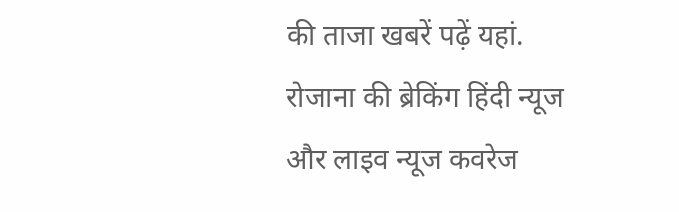की ताजा खबरें पढ़ें यहां. रोजाना की ब्रेकिंग हिंदी न्यूज और लाइव न्यूज कवरेज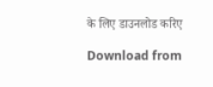के लिए डाउनलोड करिए

Download from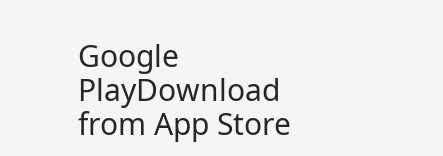Google PlayDownload from App Store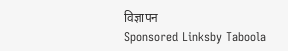विज्ञापन
Sponsored Linksby Taboola